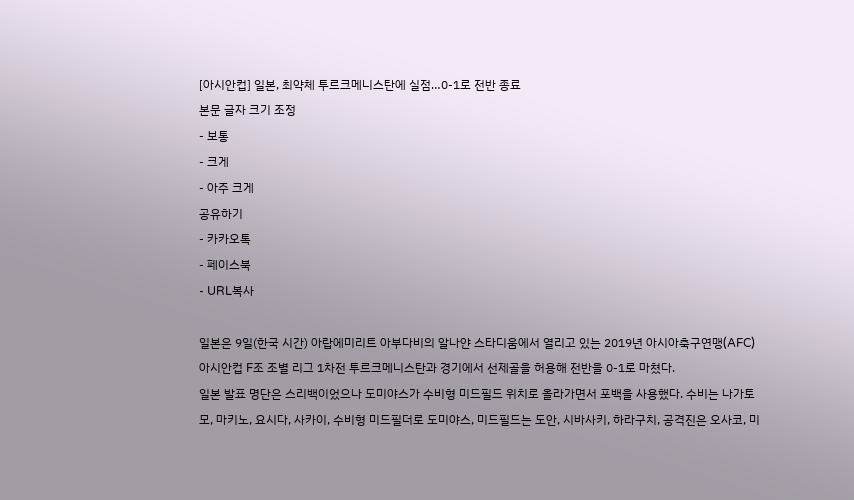[아시안컵] 일본, 최약체 투르크메니스탄에 실점…0-1로 전반 종료
본문 글자 크기 조정
- 보통
- 크게
- 아주 크게
공유하기
- 카카오톡
- 페이스북
- URL복사

일본은 9일(한국 시간) 아랍에미리트 아부다비의 알나얀 스타디움에서 열리고 있는 2019년 아시아축구연맹(AFC) 아시안컵 F조 조별 리그 1차전 투르크메니스탄과 경기에서 선제골을 허용해 전반을 0-1로 마쳤다.
일본 발표 명단은 스리백이었으나 도미야스가 수비형 미드필드 위치로 올라가면서 포백을 사용했다. 수비는 나가토모, 마키노, 요시다, 사카이, 수비형 미드필더로 도미야스, 미드필드는 도안, 시바사키, 하라구치, 공격진은 오사코, 미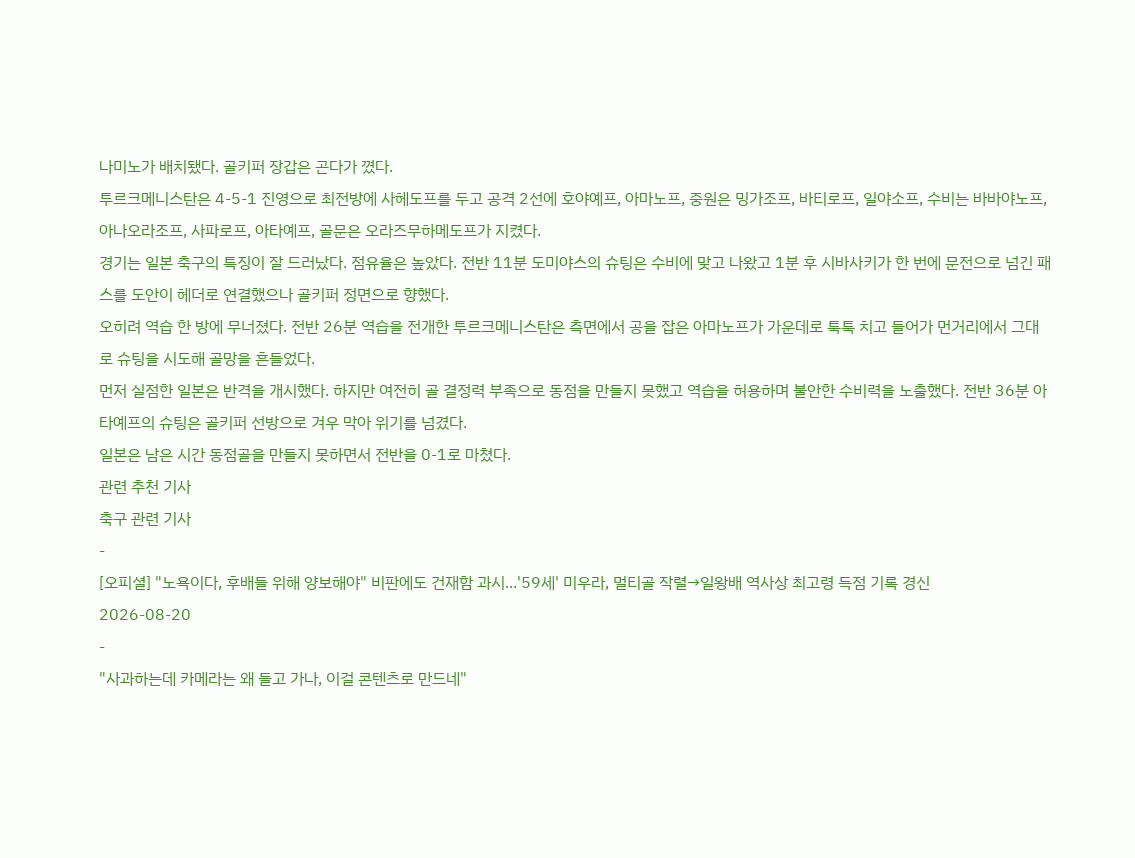나미노가 배치됐다. 골키퍼 장갑은 곤다가 꼈다.
투르크메니스탄은 4-5-1 진영으로 최전방에 사헤도프를 두고 공격 2선에 호야예프, 아마노프, 중원은 밍가조프, 바티로프, 일야소프, 수비는 바바야노프, 아나오라조프, 사파로프, 아타예프, 골문은 오라즈무하메도프가 지켰다.
경기는 일본 축구의 특징이 잘 드러났다. 점유율은 높았다. 전반 11분 도미야스의 슈팅은 수비에 맞고 나왔고 1분 후 시바사키가 한 번에 문전으로 넘긴 패스를 도안이 헤더로 연결했으나 골키퍼 정면으로 향했다.
오히려 역습 한 방에 무너졌다. 전반 26분 역습을 전개한 투르크메니스탄은 측면에서 공을 잡은 아마노프가 가운데로 툭툭 치고 들어가 먼거리에서 그대로 슈팅을 시도해 골망을 흔들었다.
먼저 실점한 일본은 반격을 개시했다. 하지만 여전히 골 결정력 부족으로 동점을 만들지 못했고 역습을 허용하며 불안한 수비력을 노출했다. 전반 36분 아타예프의 슈팅은 골키퍼 선방으로 겨우 막아 위기를 넘겼다.
일본은 남은 시간 동점골을 만들지 못하면서 전반을 0-1로 마쳤다.
관련 추천 기사
축구 관련 기사
-
[오피셜] "노욕이다, 후배들 위해 양보해야" 비판에도 건재함 과시...'59세' 미우라, 멀티골 작렬→일왕배 역사상 최고령 득점 기록 경신
2026-08-20
-
"사과하는데 카메라는 왜 들고 가나, 이걸 콘텐츠로 만드네"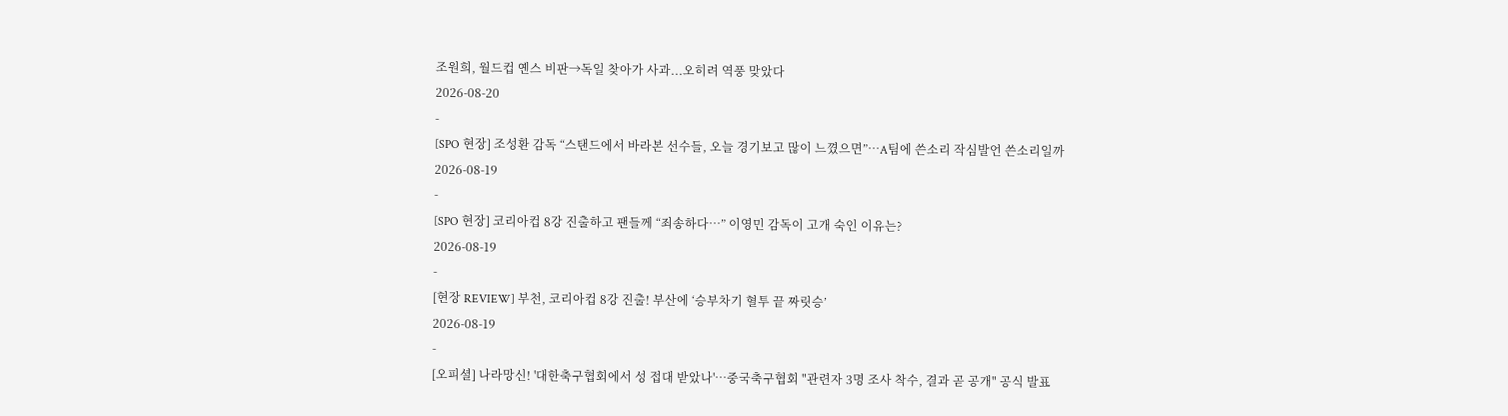조원희, 월드컵 옌스 비판→독일 찾아가 사과...오히려 역풍 맞았다
2026-08-20
-
[SPO 현장] 조성환 감독 “스탠드에서 바라본 선수들, 오늘 경기보고 많이 느꼈으면”…A팀에 쓴소리 작심발언 쓴소리일까
2026-08-19
-
[SPO 현장] 코리아컵 8강 진출하고 팬들께 “죄송하다…” 이영민 감독이 고개 숙인 이유는?
2026-08-19
-
[현장 REVIEW] 부천, 코리아컵 8강 진출! 부산에 ‘승부차기 혈투 끝 짜릿승’
2026-08-19
-
[오피셜] 나라망신! '대한축구협회에서 성 접대 받았나'…중국축구협회 "관련자 3명 조사 착수, 결과 곧 공개" 공식 발표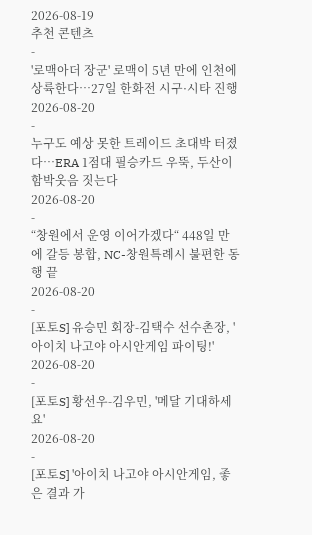2026-08-19
추천 콘텐츠
-
'로맥아더 장군' 로맥이 5년 만에 인천에 상륙한다…27일 한화전 시구·시타 진행
2026-08-20
-
누구도 예상 못한 트레이드 초대박 터졌다…ERA 1점대 필승카드 우뚝, 두산이 함박웃음 짓는다
2026-08-20
-
“창원에서 운영 이어가겠다“ 448일 만에 갈등 봉합, NC-창원특례시 불편한 동행 끝
2026-08-20
-
[포토S] 유승민 회장-김택수 선수촌장, '아이치 나고야 아시안게임 파이팅!'
2026-08-20
-
[포토S] 황선우-김우민, '메달 기대하세요'
2026-08-20
-
[포토S] '아이치 나고야 아시안게임, 좋은 결과 가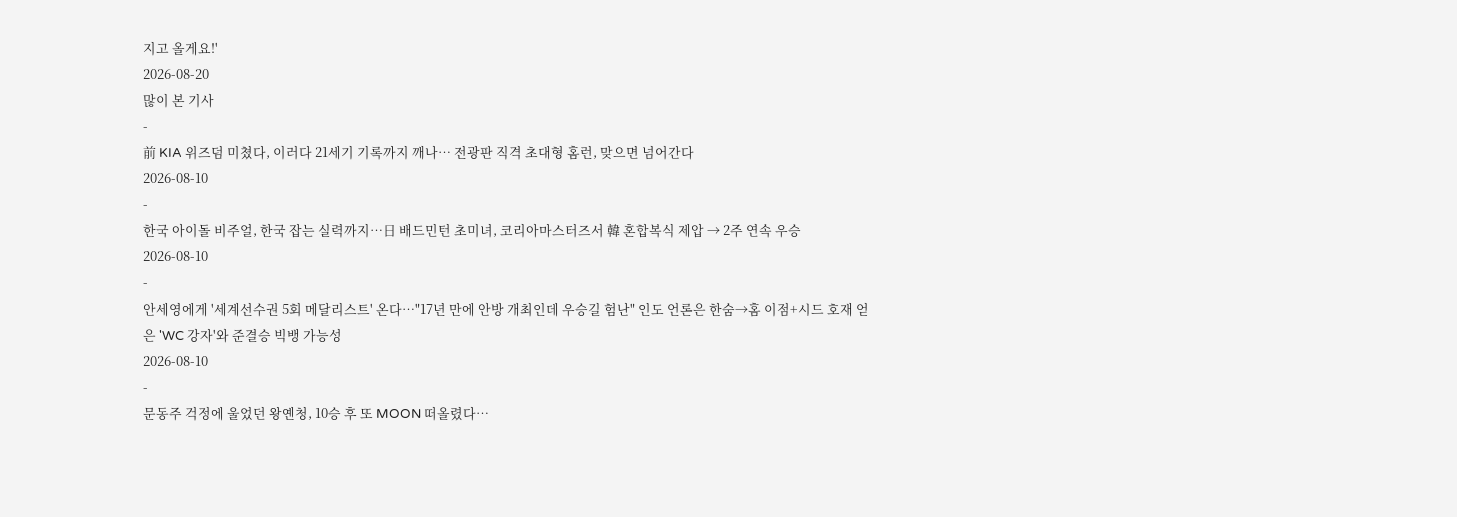지고 올게요!'
2026-08-20
많이 본 기사
-
前 KIA 위즈덤 미쳤다, 이러다 21세기 기록까지 깨나… 전광판 직격 초대형 홈런, 맞으면 넘어간다
2026-08-10
-
한국 아이돌 비주얼, 한국 잡는 실력까지…日 배드민턴 초미녀, 코리아마스터즈서 韓 혼합복식 제압 → 2주 연속 우승
2026-08-10
-
안세영에게 '세계선수권 5회 메달리스트' 온다…"17년 만에 안방 개최인데 우승길 험난" 인도 언론은 한숨→홈 이점+시드 호재 얻은 'WC 강자'와 준결승 빅뱅 가능성
2026-08-10
-
문동주 걱정에 울었던 왕옌청, 10승 후 또 MOON 떠올렸다…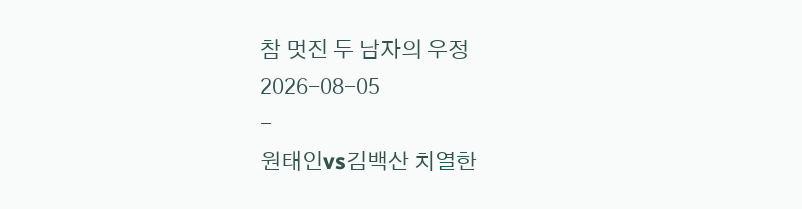참 멋진 두 남자의 우정
2026-08-05
-
원태인vs김백산 치열한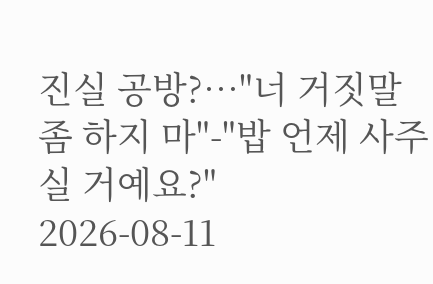진실 공방?…"너 거짓말 좀 하지 마"-"밥 언제 사주실 거예요?"
2026-08-11